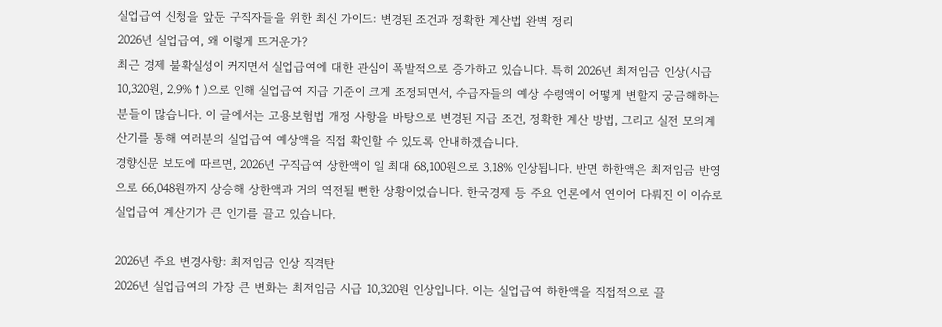실업급여 신청을 앞둔 구직자들을 위한 최신 가이드: 변경된 조건과 정확한 계산법 완벽 정리
2026년 실업급여, 왜 이렇게 뜨거운가?
최근 경제 불확실성이 커지면서 실업급여에 대한 관심이 폭발적으로 증가하고 있습니다. 특히 2026년 최저임금 인상(시급 10,320원, 2.9%↑)으로 인해 실업급여 지급 기준이 크게 조정되면서, 수급자들의 예상 수령액이 어떻게 변할지 궁금해하는 분들이 많습니다. 이 글에서는 고용보험법 개정 사항을 바탕으로 변경된 지급 조건, 정확한 계산 방법, 그리고 실전 모의계산기를 통해 여러분의 실업급여 예상액을 직접 확인할 수 있도록 안내하겠습니다.
경향신문 보도에 따르면, 2026년 구직급여 상한액이 일 최대 68,100원으로 3.18% 인상됩니다. 반면 하한액은 최저임금 반영으로 66,048원까지 상승해 상한액과 거의 역전될 뻔한 상황이었습니다. 한국경제 등 주요 언론에서 연이어 다뤄진 이 이슈로 실업급여 계산기가 큰 인기를 끌고 있습니다.

2026년 주요 변경사항: 최저임금 인상 직격탄
2026년 실업급여의 가장 큰 변화는 최저임금 시급 10,320원 인상입니다. 이는 실업급여 하한액을 직접적으로 끌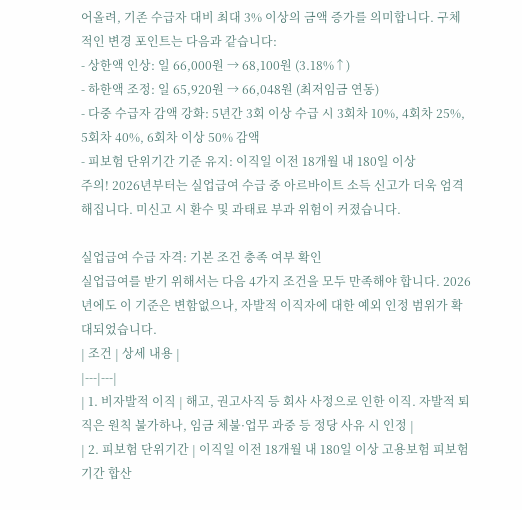어올려, 기존 수급자 대비 최대 3% 이상의 금액 증가를 의미합니다. 구체적인 변경 포인트는 다음과 같습니다:
- 상한액 인상: 일 66,000원 → 68,100원 (3.18%↑)
- 하한액 조정: 일 65,920원 → 66,048원 (최저임금 연동)
- 다중 수급자 감액 강화: 5년간 3회 이상 수급 시 3회차 10%, 4회차 25%, 5회차 40%, 6회차 이상 50% 감액
- 피보험 단위기간 기준 유지: 이직일 이전 18개월 내 180일 이상
주의! 2026년부터는 실업급여 수급 중 아르바이트 소득 신고가 더욱 엄격해집니다. 미신고 시 환수 및 과태료 부과 위험이 커졌습니다.

실업급여 수급 자격: 기본 조건 충족 여부 확인
실업급여를 받기 위해서는 다음 4가지 조건을 모두 만족해야 합니다. 2026년에도 이 기준은 변함없으나, 자발적 이직자에 대한 예외 인정 범위가 확대되었습니다.
| 조건 | 상세 내용 |
|---|---|
| 1. 비자발적 이직 | 해고, 권고사직 등 회사 사정으로 인한 이직. 자발적 퇴직은 원칙 불가하나, 임금 체불·업무 과중 등 정당 사유 시 인정 |
| 2. 피보험 단위기간 | 이직일 이전 18개월 내 180일 이상 고용보험 피보험 기간 합산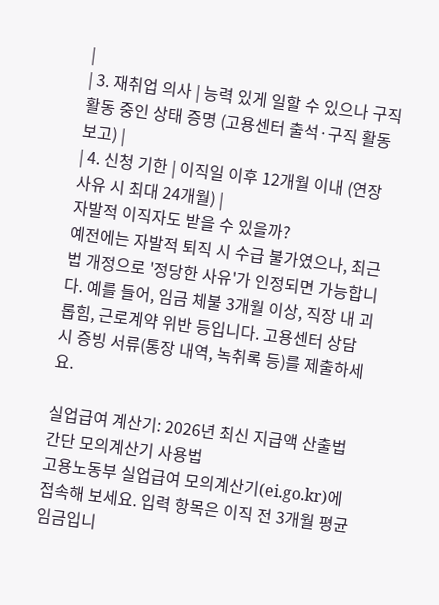|
| 3. 재취업 의사 | 능력 있게 일할 수 있으나 구직활동 중인 상태 증명 (고용센터 출석·구직 활동 보고) |
| 4. 신청 기한 | 이직일 이후 12개월 이내 (연장 사유 시 최대 24개월) |
자발적 이직자도 받을 수 있을까?
예전에는 자발적 퇴직 시 수급 불가였으나, 최근 법 개정으로 '정당한 사유'가 인정되면 가능합니다. 예를 들어, 임금 체불 3개월 이상, 직장 내 괴롭힘, 근로계약 위반 등입니다. 고용센터 상담 시 증빙 서류(통장 내역, 녹취록 등)를 제출하세요.

실업급여 계산기: 2026년 최신 지급액 산출법
간단 모의계산기 사용법
고용노동부 실업급여 모의계산기(ei.go.kr)에 접속해 보세요. 입력 항목은 이직 전 3개월 평균임금입니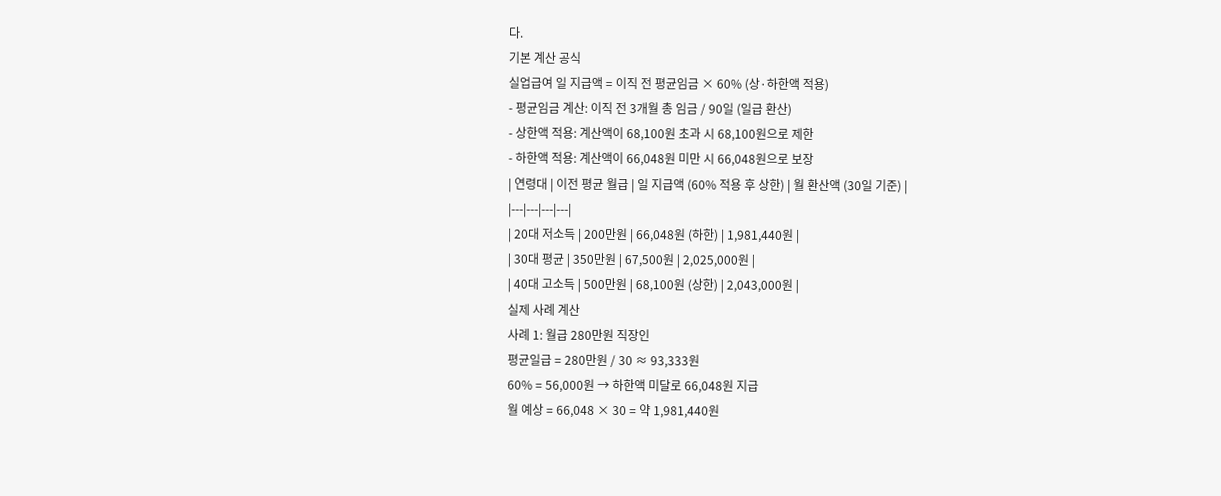다.
기본 계산 공식
실업급여 일 지급액 = 이직 전 평균임금 × 60% (상·하한액 적용)
- 평균임금 계산: 이직 전 3개월 총 임금 / 90일 (일급 환산)
- 상한액 적용: 계산액이 68,100원 초과 시 68,100원으로 제한
- 하한액 적용: 계산액이 66,048원 미만 시 66,048원으로 보장
| 연령대 | 이전 평균 월급 | 일 지급액 (60% 적용 후 상한) | 월 환산액 (30일 기준) |
|---|---|---|---|
| 20대 저소득 | 200만원 | 66,048원 (하한) | 1,981,440원 |
| 30대 평균 | 350만원 | 67,500원 | 2,025,000원 |
| 40대 고소득 | 500만원 | 68,100원 (상한) | 2,043,000원 |
실제 사례 계산
사례 1: 월급 280만원 직장인
평균일급 = 280만원 / 30 ≈ 93,333원
60% = 56,000원 → 하한액 미달로 66,048원 지급
월 예상 = 66,048 × 30 = 약 1,981,440원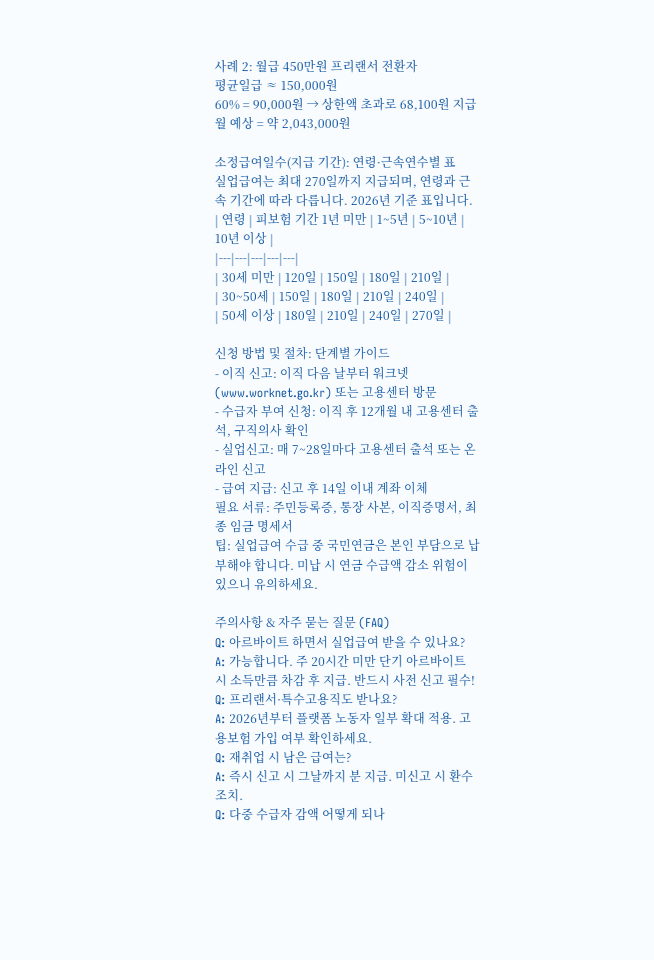사례 2: 월급 450만원 프리랜서 전환자
평균일급 ≈ 150,000원
60% = 90,000원 → 상한액 초과로 68,100원 지급
월 예상 = 약 2,043,000원

소정급여일수(지급 기간): 연령·근속연수별 표
실업급여는 최대 270일까지 지급되며, 연령과 근속 기간에 따라 다릅니다. 2026년 기준 표입니다.
| 연령 | 피보험 기간 1년 미만 | 1~5년 | 5~10년 | 10년 이상 |
|---|---|---|---|---|
| 30세 미만 | 120일 | 150일 | 180일 | 210일 |
| 30~50세 | 150일 | 180일 | 210일 | 240일 |
| 50세 이상 | 180일 | 210일 | 240일 | 270일 |

신청 방법 및 절차: 단계별 가이드
- 이직 신고: 이직 다음 날부터 워크넷(www.worknet.go.kr) 또는 고용센터 방문
- 수급자 부여 신청: 이직 후 12개월 내 고용센터 출석, 구직의사 확인
- 실업신고: 매 7~28일마다 고용센터 출석 또는 온라인 신고
- 급여 지급: 신고 후 14일 이내 계좌 이체
필요 서류: 주민등록증, 통장 사본, 이직증명서, 최종 임금 명세서
팁: 실업급여 수급 중 국민연금은 본인 부담으로 납부해야 합니다. 미납 시 연금 수급액 감소 위험이 있으니 유의하세요.

주의사항 & 자주 묻는 질문 (FAQ)
Q: 아르바이트 하면서 실업급여 받을 수 있나요?
A: 가능합니다. 주 20시간 미만 단기 아르바이트 시 소득만큼 차감 후 지급. 반드시 사전 신고 필수!
Q: 프리랜서·특수고용직도 받나요?
A: 2026년부터 플랫폼 노동자 일부 확대 적용. 고용보험 가입 여부 확인하세요.
Q: 재취업 시 남은 급여는?
A: 즉시 신고 시 그날까지 분 지급. 미신고 시 환수 조치.
Q: 다중 수급자 감액 어떻게 되나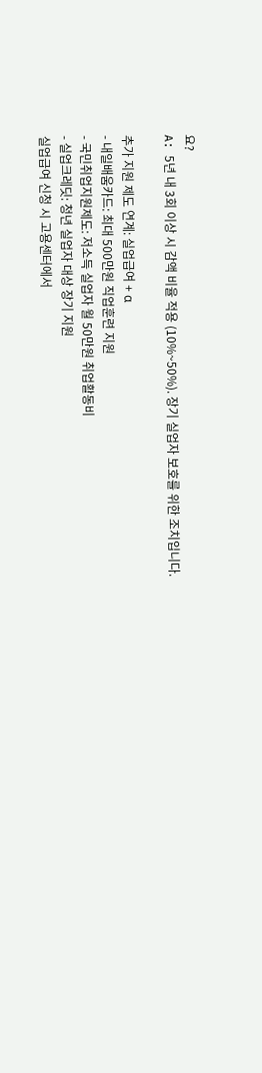요?
A: 5년 내 3회 이상 시 감액 비율 적용 (10%~50%). 장기 실업자 보호를 위한 조치입니다.

추가 지원 제도 연계: 실업급여 + α
- 내일배움카드: 최대 500만원 직업훈련 지원
- 국민취업지원제도: 저소득 실업자 월 50만원 취업활동비
- 실업크레딧: 청년 실업자 대상 장기 지원
실업급여 신청 시 고용센터에서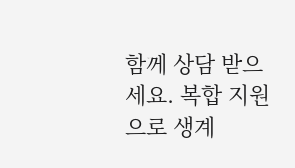함께 상담 받으세요. 복합 지원으로 생계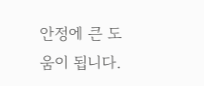안정에 큰 도움이 됩니다.